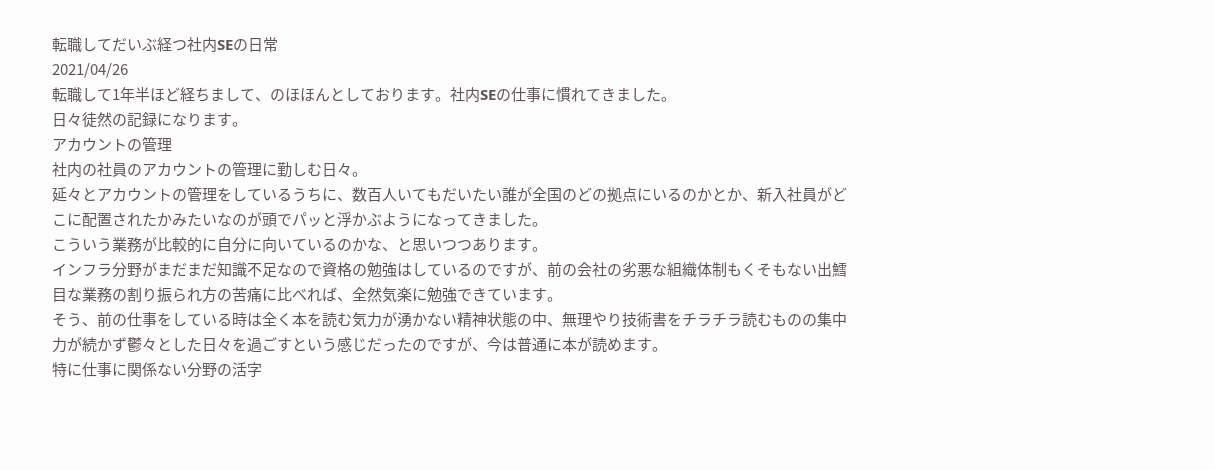転職してだいぶ経つ社内SEの日常
2021/04/26
転職して1年半ほど経ちまして、のほほんとしております。社内SEの仕事に慣れてきました。
日々徒然の記録になります。
アカウントの管理
社内の社員のアカウントの管理に勤しむ日々。
延々とアカウントの管理をしているうちに、数百人いてもだいたい誰が全国のどの拠点にいるのかとか、新入社員がどこに配置されたかみたいなのが頭でパッと浮かぶようになってきました。
こういう業務が比較的に自分に向いているのかな、と思いつつあります。
インフラ分野がまだまだ知識不足なので資格の勉強はしているのですが、前の会社の劣悪な組織体制もくそもない出鱈目な業務の割り振られ方の苦痛に比べれば、全然気楽に勉強できています。
そう、前の仕事をしている時は全く本を読む気力が湧かない精神状態の中、無理やり技術書をチラチラ読むものの集中力が続かず鬱々とした日々を過ごすという感じだったのですが、今は普通に本が読めます。
特に仕事に関係ない分野の活字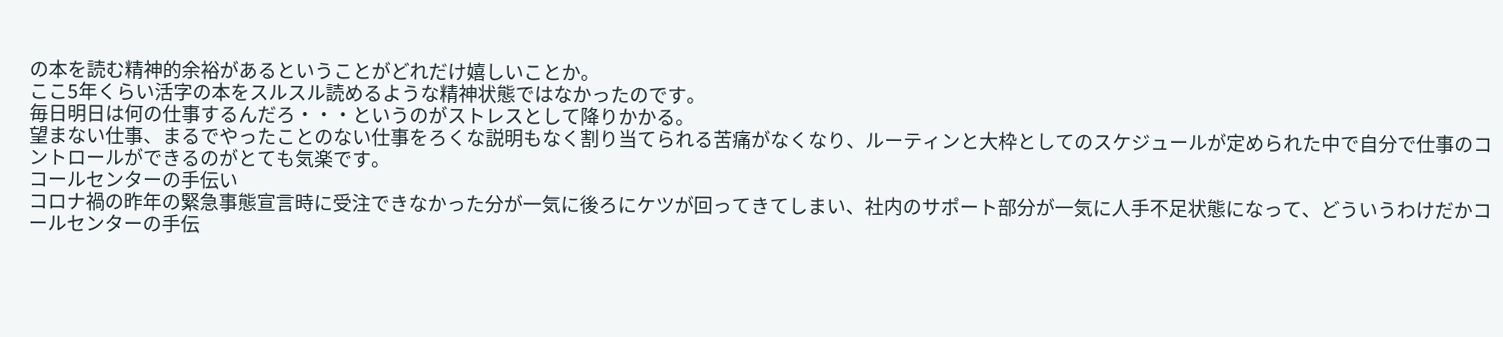の本を読む精神的余裕があるということがどれだけ嬉しいことか。
ここ5年くらい活字の本をスルスル読めるような精神状態ではなかったのです。
毎日明日は何の仕事するんだろ・・・というのがストレスとして降りかかる。
望まない仕事、まるでやったことのない仕事をろくな説明もなく割り当てられる苦痛がなくなり、ルーティンと大枠としてのスケジュールが定められた中で自分で仕事のコントロールができるのがとても気楽です。
コールセンターの手伝い
コロナ禍の昨年の緊急事態宣言時に受注できなかった分が一気に後ろにケツが回ってきてしまい、社内のサポート部分が一気に人手不足状態になって、どういうわけだかコールセンターの手伝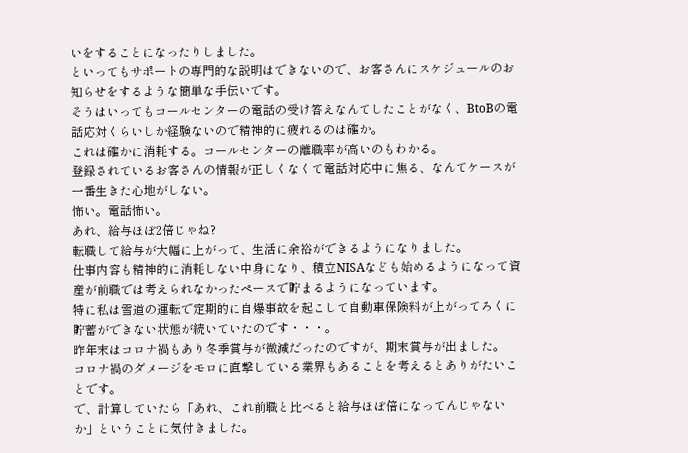いをすることになったりしました。
といってもサポートの専門的な説明はできないので、お客さんにスケジュールのお知らせをするような簡単な手伝いです。
そうはいってもコールセンターの電話の受け答えなんてしたことがなく、BtoBの電話応対くらいしか経験ないので精神的に疲れるのは確か。
これは確かに消耗する。コールセンターの離職率が高いのもわかる。
登録されているお客さんの情報が正しくなくて電話対応中に焦る、なんてケースが一番生きた心地がしない。
怖い。電話怖い。
あれ、給与ほぼ2倍じゃね?
転職して給与が大幅に上がって、生活に余裕ができるようになりました。
仕事内容も精神的に消耗しない中身になり、積立NISAなども始めるようになって資産が前職では考えられなかったペースで貯まるようになっています。
特に私は雪道の運転で定期的に自爆事故を起こして自動車保険料が上がってろくに貯蓄ができない状態が続いていたのです・・・。
昨年末はコロナ禍もあり冬季賞与が微減だったのですが、期末賞与が出ました。
コロナ禍のダメージをモロに直撃している業界もあることを考えるとありがたいことです。
で、計算していたら「あれ、これ前職と比べると給与ほぼ倍になってんじゃないか」ということに気付きました。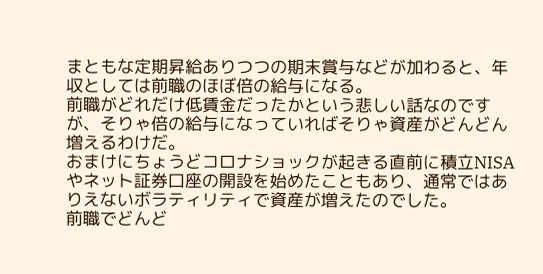まともな定期昇給ありつつの期末賞与などが加わると、年収としては前職のほぼ倍の給与になる。
前職がどれだけ低賃金だったかという悲しい話なのですが、そりゃ倍の給与になっていればそりゃ資産がどんどん増えるわけだ。
おまけにちょうどコロナショックが起きる直前に積立NISAやネット証券口座の開設を始めたこともあり、通常ではありえないボラティリティで資産が増えたのでした。
前職でどんど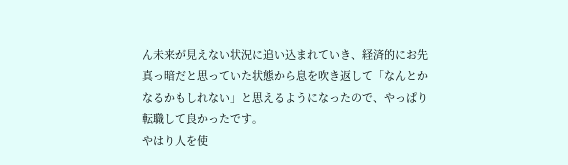ん未来が見えない状況に追い込まれていき、経済的にお先真っ暗だと思っていた状態から息を吹き返して「なんとかなるかもしれない」と思えるようになったので、やっぱり転職して良かったです。
やはり人を使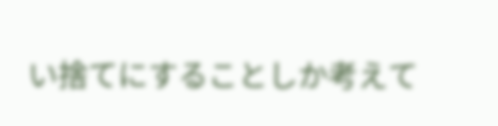い捨てにすることしか考えて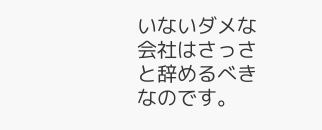いないダメな会社はさっさと辞めるべきなのです。